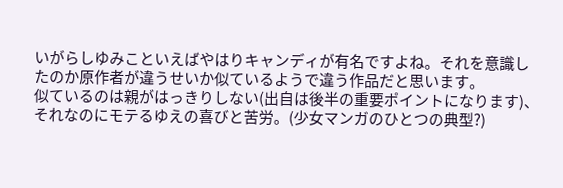いがらしゆみこといえばやはりキャンディが有名ですよね。それを意識したのか原作者が違うせいか似ているようで違う作品だと思います。
似ているのは親がはっきりしない(出自は後半の重要ポイントになります)、それなのにモテるゆえの喜びと苦労。(少女マンガのひとつの典型?)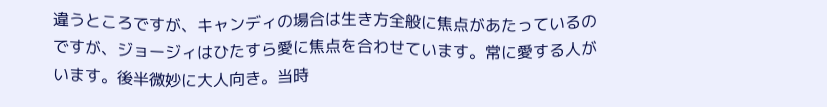違うところですが、キャンディの場合は生き方全般に焦点があたっているのですが、ジョージィはひたすら愛に焦点を合わせています。常に愛する人がいます。後半微妙に大人向き。当時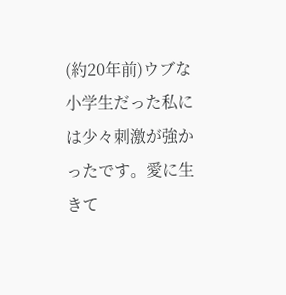(約20年前)ウブな小学生だった私には少々刺激が強かったです。愛に生きて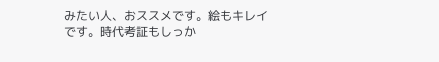みたい人、おススメです。絵もキレイです。時代考証もしっか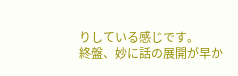りしている感じです。
終盤、妙に話の展開が早か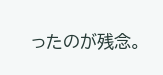ったのが残念。